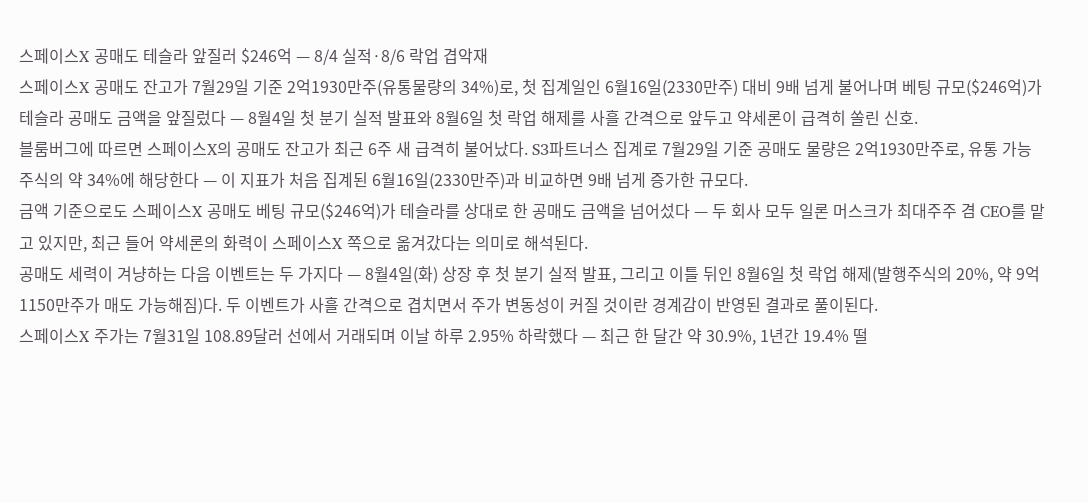스페이스X 공매도 테슬라 앞질러 $246억 — 8/4 실적·8/6 락업 겹악재
스페이스X 공매도 잔고가 7월29일 기준 2억1930만주(유통물량의 34%)로, 첫 집계일인 6월16일(2330만주) 대비 9배 넘게 불어나며 베팅 규모($246억)가 테슬라 공매도 금액을 앞질렀다 — 8월4일 첫 분기 실적 발표와 8월6일 첫 락업 해제를 사흘 간격으로 앞두고 약세론이 급격히 쏠린 신호.
블룸버그에 따르면 스페이스X의 공매도 잔고가 최근 6주 새 급격히 불어났다. S3파트너스 집계로 7월29일 기준 공매도 물량은 2억1930만주로, 유통 가능 주식의 약 34%에 해당한다 — 이 지표가 처음 집계된 6월16일(2330만주)과 비교하면 9배 넘게 증가한 규모다.
금액 기준으로도 스페이스X 공매도 베팅 규모($246억)가 테슬라를 상대로 한 공매도 금액을 넘어섰다 — 두 회사 모두 일론 머스크가 최대주주 겸 CEO를 맡고 있지만, 최근 들어 약세론의 화력이 스페이스X 쪽으로 옮겨갔다는 의미로 해석된다.
공매도 세력이 겨냥하는 다음 이벤트는 두 가지다 — 8월4일(화) 상장 후 첫 분기 실적 발표, 그리고 이틀 뒤인 8월6일 첫 락업 해제(발행주식의 20%, 약 9억1150만주가 매도 가능해짐)다. 두 이벤트가 사흘 간격으로 겹치면서 주가 변동성이 커질 것이란 경계감이 반영된 결과로 풀이된다.
스페이스X 주가는 7월31일 108.89달러 선에서 거래되며 이날 하루 2.95% 하락했다 — 최근 한 달간 약 30.9%, 1년간 19.4% 떨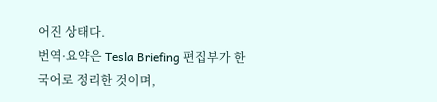어진 상태다.
번역·요약은 Tesla Briefing 편집부가 한국어로 정리한 것이며,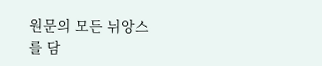원문의 모든 뉘앙스를 담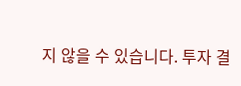지 않을 수 있습니다. 투자 결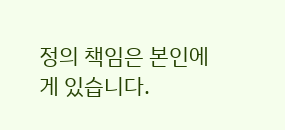정의 책임은 본인에게 있습니다.